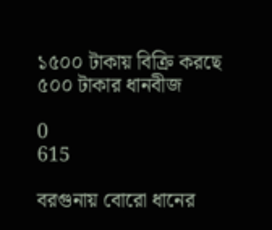১৫০০ টাকায় বিক্রি করছে ৫০০ টাকার ধানবীজ

0
615

বরগুনায় বোরো ধানের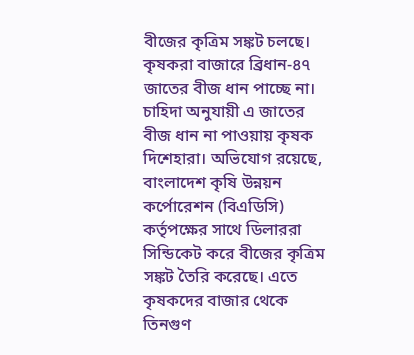বীজের কৃত্রিম সঙ্কট চলছে। কৃষকরা বাজারে ব্রিধান-৪৭ জাতের বীজ ধান পাচ্ছে না। চাহিদা অনুযায়ী এ জাতের বীজ ধান না পাওয়ায় কৃষক দিশেহারা। অভিযোগ রয়েছে, বাংলাদেশ কৃষি উন্নয়ন কর্পোরেশন (বিএডিসি) কর্তৃপক্ষের সাথে ডিলাররা সিন্ডিকেট করে বীজের কৃত্রিম সঙ্কট তৈরি করেছে। এতে কৃষকদের বাজার থেকে তিনগুণ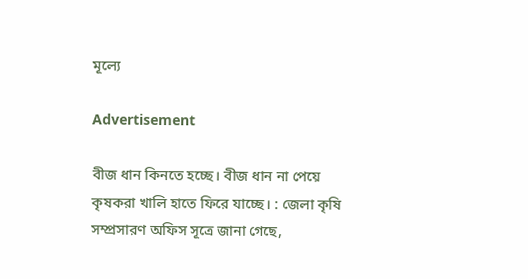মূল্যে

Advertisement

বীজ ধান কিনতে হচ্ছে। বীজ ধান না পেয়ে কৃষকরা খালি হাতে ফিরে যাচ্ছে। : জেলা কৃষি সম্প্রসারণ অফিস সূত্রে জানা গেছে,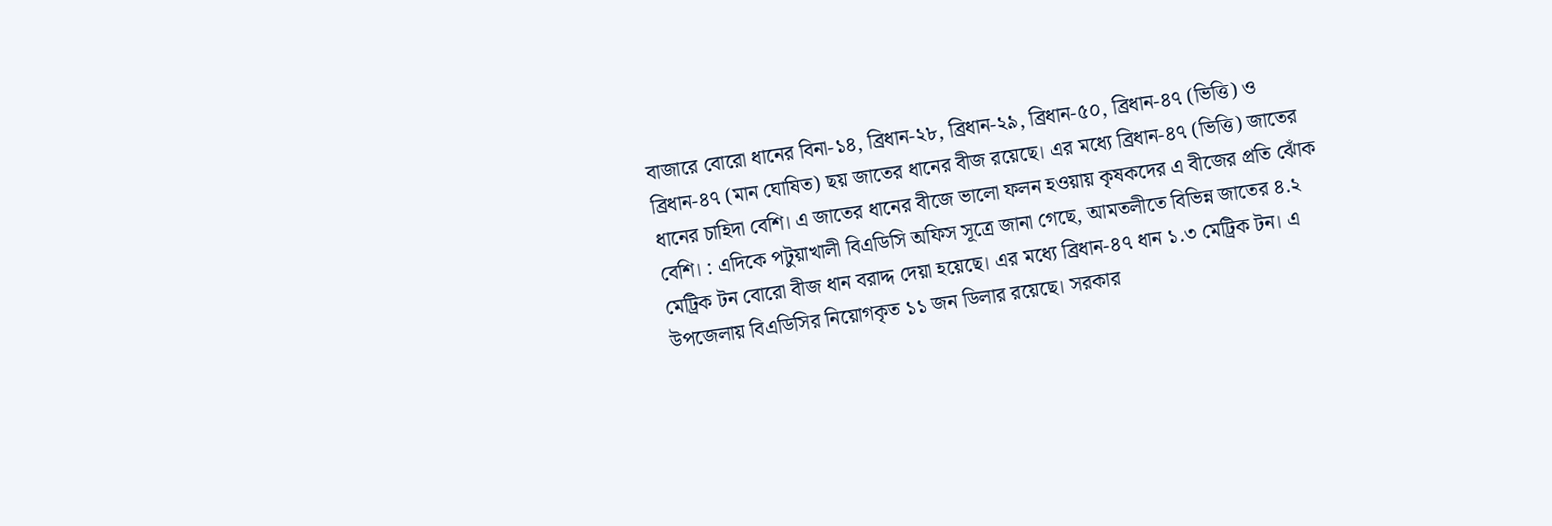বাজারে বোরো ধানের বিনা-১৪, ব্রিধান-২৮, ব্রিধান-২৯, ব্রিধান-৫০, ব্রিধান-৪৭ (ভিত্তি) ও ব্রিধান-৪৭ (মান ঘোষিত) ছয় জাতের ধানের বীজ রয়েছে। এর মধ্যে ব্রিধান-৪৭ (ভিত্তি) জাতের ধানের চাহিদা বেশি। এ জাতের ধানের বীজে ভালো ফলন হওয়ায় কৃষকদের এ বীজের প্রতি ঝোঁক বেশি। : এদিকে পটুয়াখালী বিএডিসি অফিস সূত্রে জানা গেছে, আমতলীতে বিভিন্ন জাতের ৪.২ মেট্রিক টন বোরো বীজ ধান বরাদ্দ দেয়া হয়েছে। এর মধ্যে ব্রিধান-৪৭ ধান ১.৩ মেট্রিক টন। এ উপজেলায় বিএডিসির নিয়োগকৃত ১১ জন ডিলার রয়েছে। সরকার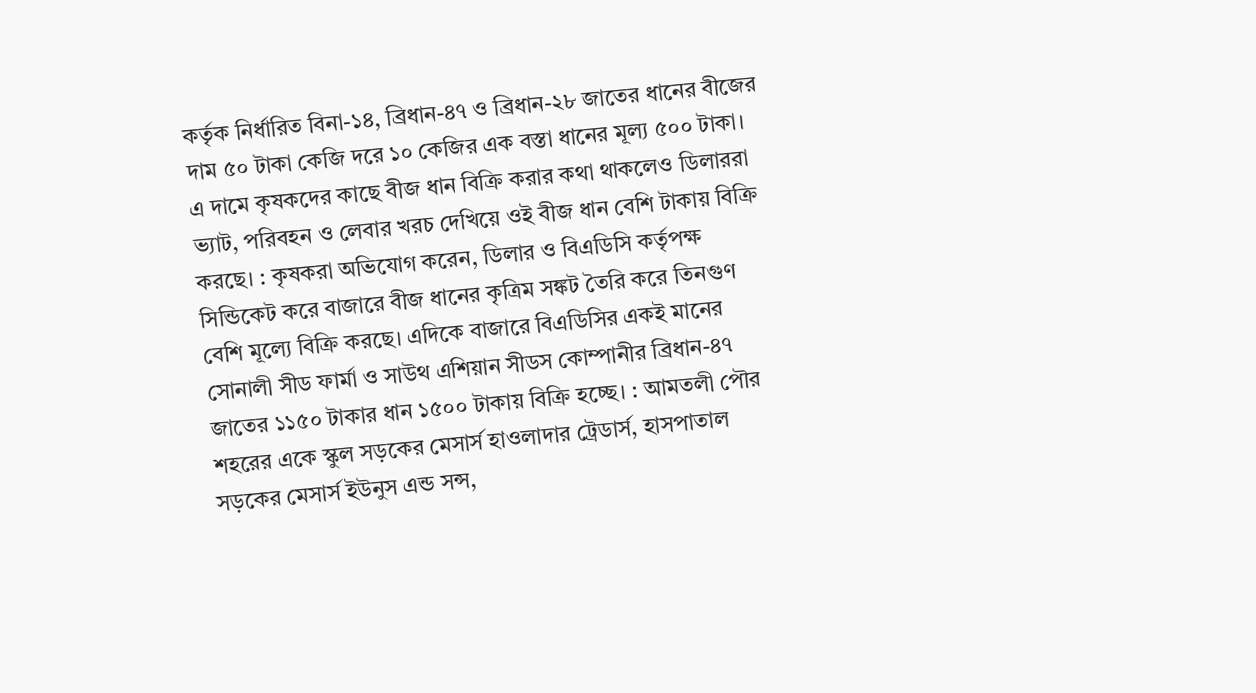কর্তৃক নির্ধারিত বিনা-১৪, ব্রিধান-৪৭ ও ব্রিধান-২৮ জাতের ধানের বীজের দাম ৫০ টাকা কেজি দরে ১০ কেজির এক বস্তা ধানের মূল্য ৫০০ টাকা। এ দামে কৃষকদের কাছে বীজ ধান বিক্রি করার কথা থাকলেও ডিলাররা ভ্যাট, পরিবহন ও লেবার খরচ দেখিয়ে ওই বীজ ধান বেশি টাকায় বিক্রি করছে। : কৃষকরা অভিযোগ করেন, ডিলার ও বিএডিসি কর্তৃপক্ষ সিন্ডিকেট করে বাজারে বীজ ধানের কৃত্রিম সঙ্কট তৈরি করে তিনগুণ বেশি মূল্যে বিক্রি করছে। এদিকে বাজারে বিএডিসির একই মানের সোনালী সীড ফার্মা ও সাউথ এশিয়ান সীডস কোম্পানীর ব্রিধান-৪৭ জাতের ১১৫০ টাকার ধান ১৫০০ টাকায় বিক্রি হচ্ছে। : আমতলী পৌর শহরের একে স্কুল সড়কের মেসার্স হাওলাদার ট্রেডার্স, হাসপাতাল সড়কের মেসার্স ইউনুস এন্ড সন্স,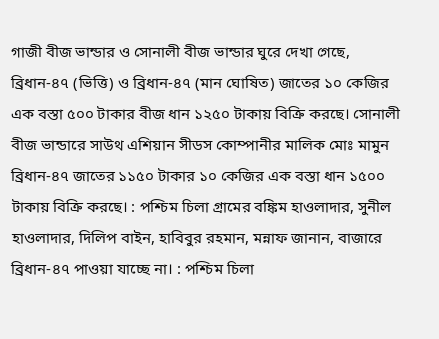গাজী বীজ ভান্ডার ও সোনালী বীজ ভান্ডার ঘুরে দেখা গেছে, ব্রিধান-৪৭ (ভিত্তি) ও ব্রিধান-৪৭ (মান ঘোষিত) জাতের ১০ কেজির এক বস্তা ৫০০ টাকার বীজ ধান ১২৫০ টাকায় বিক্রি করছে। সোনালী বীজ ভান্ডারে সাউথ এশিয়ান সীডস কোম্পানীর মালিক মোঃ মামুন ব্রিধান-৪৭ জাতের ১১৫০ টাকার ১০ কেজির এক বস্তা ধান ১৫০০ টাকায় বিক্রি করছে। : পশ্চিম চিলা গ্রামের বঙ্কিম হাওলাদার, সুনীল হাওলাদার, দিলিপ বাইন, হাবিবুর রহমান, মন্নাফ জানান, বাজারে ব্রিধান-৪৭ পাওয়া যাচ্ছে না। : পশ্চিম চিলা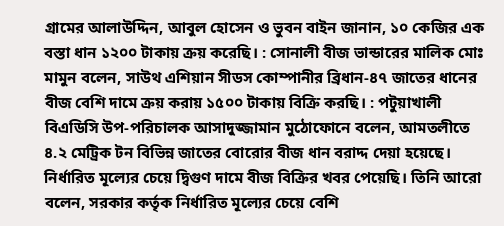গ্রামের আলাউদ্দিন, আবুল হোসেন ও ভুবন বাইন জানান, ১০ কেজির এক বস্তা ধান ১২০০ টাকায় ক্রয় করেছি। : সোনালী বীজ ভান্ডারের মালিক মোঃ মামুন বলেন, সাউথ এশিয়ান সীডস কোম্পানীর ব্রিধান-৪৭ জাতের ধানের বীজ বেশি দামে ক্রয় করায় ১৫০০ টাকায় বিক্রি করছি। : পটুয়াখালী বিএডিসি উপ-পরিচালক আসাদুজ্জামান মুঠোফোনে বলেন, আমতলীতে ৪.২ মেট্রিক টন বিভিন্ন জাতের বোরোর বীজ ধান বরাদ্দ দেয়া হয়েছে। নির্ধারিত মূল্যের চেয়ে দ্বিগুণ দামে বীজ বিক্রির খবর পেয়েছি। তিনি আরো বলেন, সরকার কর্তৃক নির্ধারিত মূল্যের চেয়ে বেশি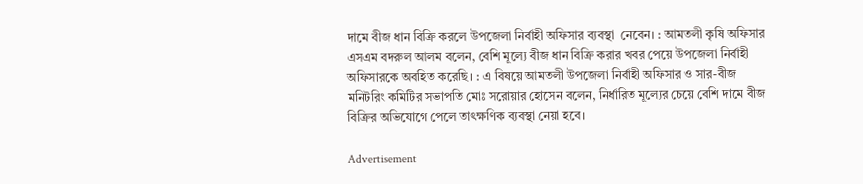দামে বীজ ধান বিক্রি করলে উপজেলা নির্বাহী অফিসার ব্যবস্থা  নেবেন। : আমতলী কৃষি অফিসার এসএম বদরুল আলম বলেন, বেশি মূল্যে বীজ ধান বিক্রি করার খবর পেয়ে উপজেলা নির্বাহী অফিসারকে অবহিত করেছি। : এ বিষয়ে আমতলী উপজেলা নির্বাহী অফিসার ও সার-বীজ মনিটরিং কমিটির সভাপতি মোঃ সরোয়ার হোসেন বলেন, নির্ধারিত মূল্যের চেয়ে বেশি দামে বীজ বিক্রির অভিযোগে পেলে তাৎক্ষণিক ব্যবস্থা নেয়া হবে।

Advertisement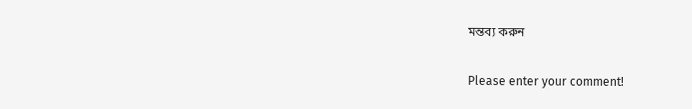মন্তব্য করুন

Please enter your comment!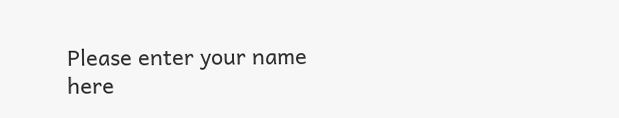Please enter your name here